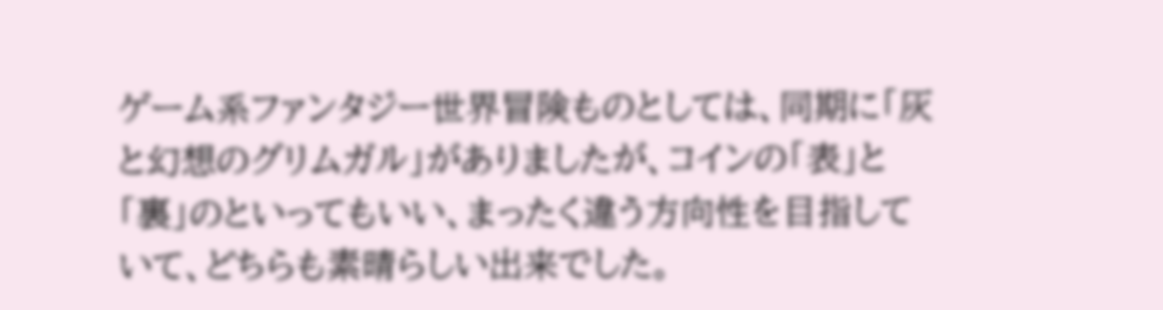ゲーム系ファンタジー世界冒険ものとしては、同期に「灰と幻想のグリムガル」がありましたが、コインの「表」と「裏」のといってもいい、まったく違う方向性を目指していて、どちらも素晴らしい出来でした。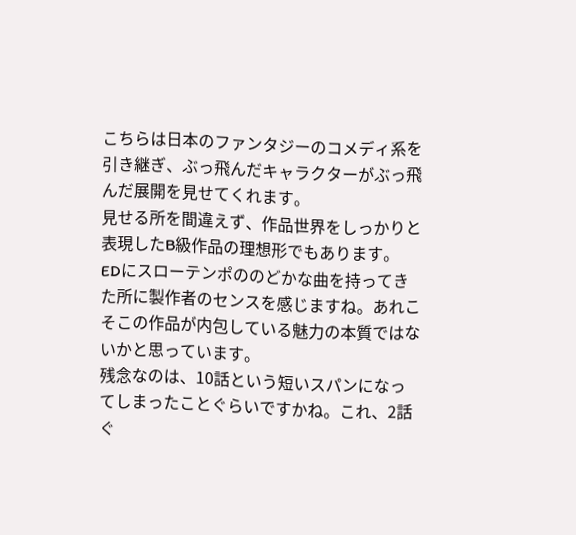こちらは日本のファンタジーのコメディ系を引き継ぎ、ぶっ飛んだキャラクターがぶっ飛んだ展開を見せてくれます。
見せる所を間違えず、作品世界をしっかりと表現したB級作品の理想形でもあります。
EDにスローテンポののどかな曲を持ってきた所に製作者のセンスを感じますね。あれこそこの作品が内包している魅力の本質ではないかと思っています。
残念なのは、10話という短いスパンになってしまったことぐらいですかね。これ、2話ぐ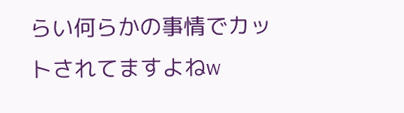らい何らかの事情でカットされてますよねw